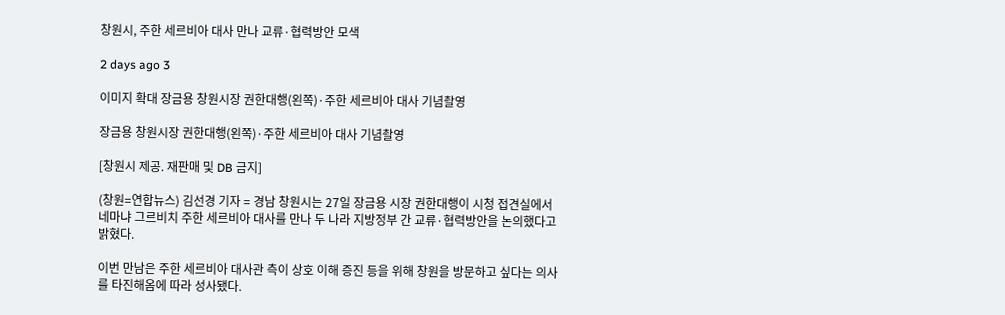창원시, 주한 세르비아 대사 만나 교류·협력방안 모색

2 days ago 3

이미지 확대 장금용 창원시장 권한대행(왼쪽)·주한 세르비아 대사 기념촬영

장금용 창원시장 권한대행(왼쪽)·주한 세르비아 대사 기념촬영

[창원시 제공. 재판매 및 DB 금지]

(창원=연합뉴스) 김선경 기자 = 경남 창원시는 27일 장금용 시장 권한대행이 시청 접견실에서 네마냐 그르비치 주한 세르비아 대사를 만나 두 나라 지방정부 간 교류·협력방안을 논의했다고 밝혔다.

이번 만남은 주한 세르비아 대사관 측이 상호 이해 증진 등을 위해 창원을 방문하고 싶다는 의사를 타진해옴에 따라 성사됐다.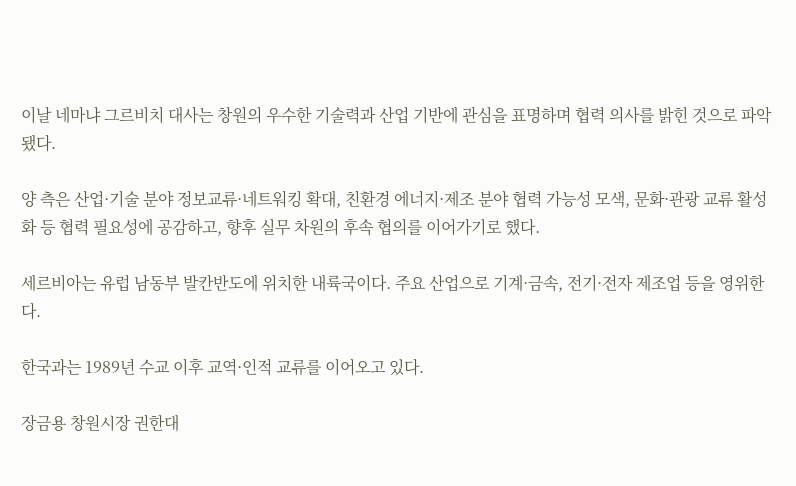이날 네마냐 그르비치 대사는 창원의 우수한 기술력과 산업 기반에 관심을 표명하며 협력 의사를 밝힌 것으로 파악됐다.

양 측은 산업·기술 분야 정보교류·네트워킹 확대, 친환경 에너지·제조 분야 협력 가능성 모색, 문화·관광 교류 활성화 등 협력 필요성에 공감하고, 향후 실무 차원의 후속 협의를 이어가기로 했다.

세르비아는 유럽 남동부 발칸반도에 위치한 내륙국이다. 주요 산업으로 기계·금속, 전기·전자 제조업 등을 영위한다.

한국과는 1989년 수교 이후 교역·인적 교류를 이어오고 있다.

장금용 창원시장 권한대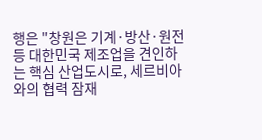행은 "창원은 기계·방산·원전 등 대한민국 제조업을 견인하는 핵심 산업도시로, 세르비아와의 협력 잠재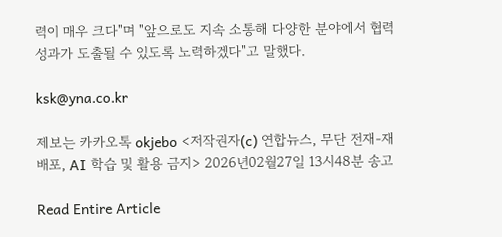력이 매우 크다"며 "앞으로도 지속 소통해 다양한 분야에서 협력 성과가 도출될 수 있도록 노력하겠다"고 말했다.

ksk@yna.co.kr

제보는 카카오톡 okjebo <저작권자(c) 연합뉴스, 무단 전재-재배포, AI 학습 및 활용 금지> 2026년02월27일 13시48분 송고

Read Entire Article